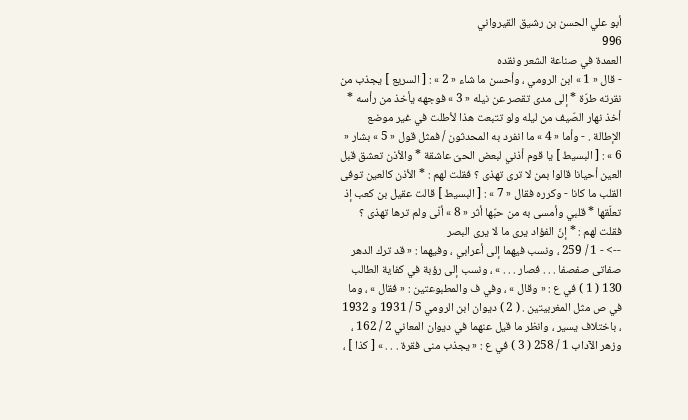أبو علي الحسن بن رشيق القيرواني
996
العمدة في صناعة الشعر ونقده
- قال « 1 » ابن الرومي ، وأحسن ما شاء « 2 » : [ السريع ] يجذب من نقرته طرّة * إلى مدى تقصر عن نيله « 3 » فوجهه يأخذ من رأسه * أخذ نهار الصّيف من ليله ولو تتبعت هذا لأطلت في غير موضع الإطالة . - وأما « 4 » ما انفرد به المحدثون / فمثل قول « 5 » بشار « 6 » : [ البسيط ] يا قوم أذني لبعض الحىّ عاشقة * والأذن تعشق قبل العين أحيانا قالوا بمن لا ترى تهذى ؟ فقلت لهم : * الأذن كالعين توفى القلب ما كانا - وكرره فقال « 7 » : [ البسيط ] قالت عقيل بن كعب إذ تعلّقها * قلبي وأمسى به من حبّها أثر « 8 » أنّى ولم ترها تهذى ؟ فقلت لهم : * إنّ الفؤاد يرى ما لا يرى البصر
--> - 1 / 259 ، ونسب فيهما إلى أعرابي ، وفيهما : « قد ترك الدهر صفاتى صفصفا . . . فصار . . . » ، ونسب إلى رؤبة في كفاية الطالب 130 ( 1 ) في ع : « وقال » ، وفي ف والمطبوعتين : « فقال » ، وما في ص مثل المغربيتين . ( 2 ) ديوان ابن الرومي 5 / 1931 و 1932 ، باختلاف يسير ، وانظر ما قيل عنهما في ديوان المعاني 2 / 162 ، وزهر الآداب 1 / 258 ( 3 ) في ع : « يجذب منى فقرة . . . » [ كذا ] ،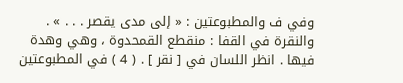وفي ف والمطبوعتين : « إلى مدى يقصر . . . » . والنقرة في القفا : منقطع القمحدوة ، وهي وهدة فيها . انظر اللسان في [ نقر ] . ( 4 ) في المطبوعتين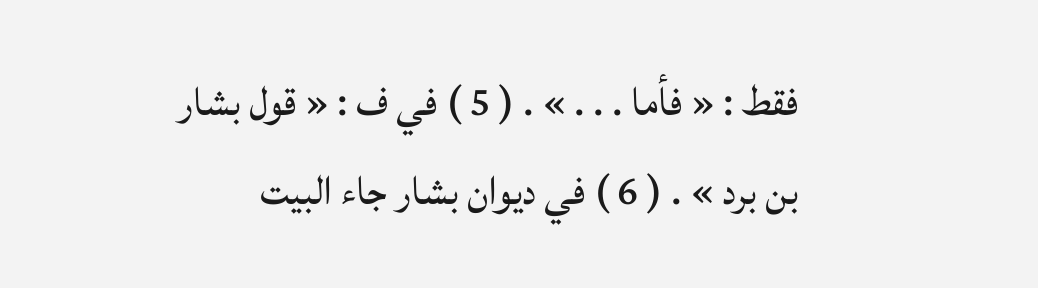فقط : « فأما . . . » . ( 5 ) في ف : « قول بشار بن برد » . ( 6 ) في ديوان بشار جاء البيت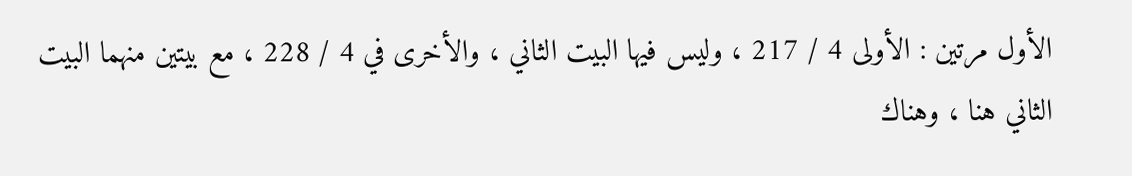الأول مرتين : الأولى 4 / 217 ، وليس فيها البيت الثاني ، والأخرى في 4 / 228 ، مع بيتين منهما البيت الثاني هنا ، وهناك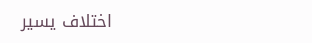اختلاف يسير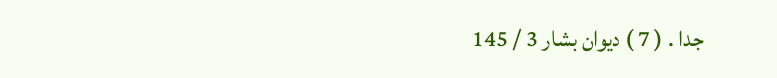جدا . ( 7 ) ديوان بشار 3 / 145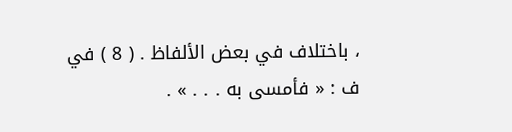، باختلاف في بعض الألفاظ . ( 8 ) في ف : « فأمسى به . . . » .